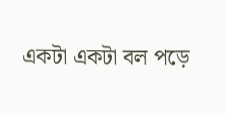একটা একটা বল পড়ে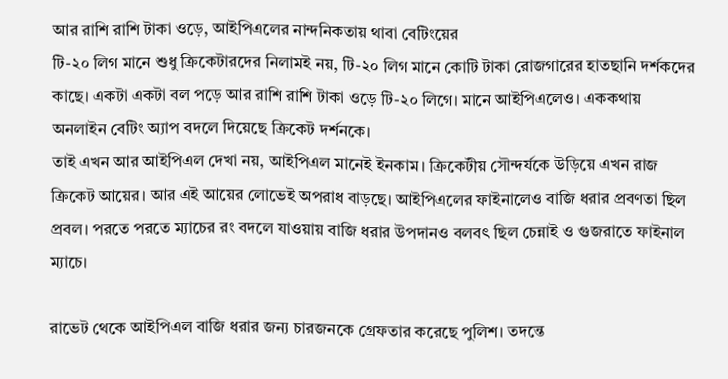আর রাশি রাশি টাকা ওড়ে, আইপিএলের নান্দনিকতায় থাবা বেটিংয়ের
টি-২০ লিগ মানে শুধু ক্রিকেটারদের নিলামই নয়, টি-২০ লিগ মানে কোটি টাকা রোজগারের হাতছানি দর্শকদের কাছে। একটা একটা বল পড়ে আর রাশি রাশি টাকা ওড়ে টি-২০ লিগে। মানে আইপিএলেও। এককথায় অনলাইন বেটিং অ্যাপ বদলে দিয়েছে ক্রিকেট দর্শনকে।
তাই এখন আর আইপিএল দেখা নয়, আইপিএল মানেই ইনকাম। ক্রিকেটীয় সৌন্দর্যকে উড়িয়ে এখন রাজ ক্রিকেট আয়ের। আর এই আয়ের লোভেই অপরাধ বাড়ছে। আইপিএলের ফাইনালেও বাজি ধরার প্রবণতা ছিল প্রবল। পরতে পরতে ম্যাচের রং বদলে যাওয়ায় বাজি ধরার উপদানও বলবৎ ছিল চেন্নাই ও গুজরাতে ফাইনাল ম্যাচে।

রাভেট থেকে আইপিএল বাজি ধরার জন্য চারজনকে গ্রেফতার করেছে পুলিশ। তদন্তে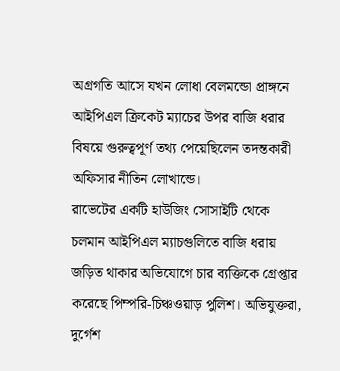অগ্রগতি আসে যখন লোধা বেলমন্ডো প্রাঙ্গনে আইপিএল ক্রিকেট ম্যাচের উপর বাজি ধরার বিষয়ে গুরুত্বপূর্ণ তথ্য পেয়েছিলেন তদন্তকারী অফিসার নীতিন লোখান্ডে।
রাভেটের একটি হাউজিং সোসাইটি থেকে চলমান আইপিএল ম্যাচগুলিতে বাজি ধরায় জড়িত থাকার অভিযোগে চার ব্যক্তিকে গ্রেপ্তার করেছে পিম্পরি-চিঞ্চওয়াড় পুলিশ। অভিযুক্তরা, দুর্গেশ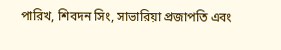পারিখ, শিবদন সিং, সাভারিয়া প্রজাপতি এবং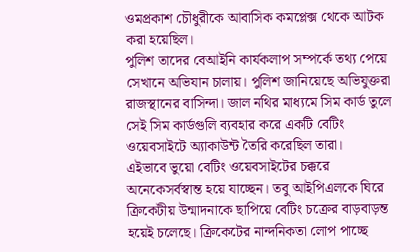ওমপ্রকাশ চৌধুরীকে আবাসিক কমপ্লেক্স থেকে আটক করা হয়েছিল।
পুলিশ তাদের বেআইনি কার্যকলাপ সম্পর্কে তথ্য পেয়ে সেখানে অভিযান চালায়। পুলিশ জানিয়েছে অভিযুক্তরা রাজস্থানের বাসিন্দা। জাল নথির মাধ্যমে সিম কার্ড তুলে সেই সিম কার্ডগুলি ব্যবহার করে একটি বেটিং ওয়েবসাইটে অ্যাকাউন্ট তৈরি করেছিল তারা।
এইভাবে ভুয়ো বেটিং ওয়েবসাইটের চক্করে অনেকেসর্বস্বান্ত হয়ে যাচ্ছেন। তবু আইপিএলকে ঘিরে ক্রিকেটীয় উন্মাদনাকে ছাপিয়ে বেটিং চক্রের বাড়বাড়ন্ত হয়েই চলেছে। ক্রিকেটের নান্দনিকতা লোপ পাচ্ছে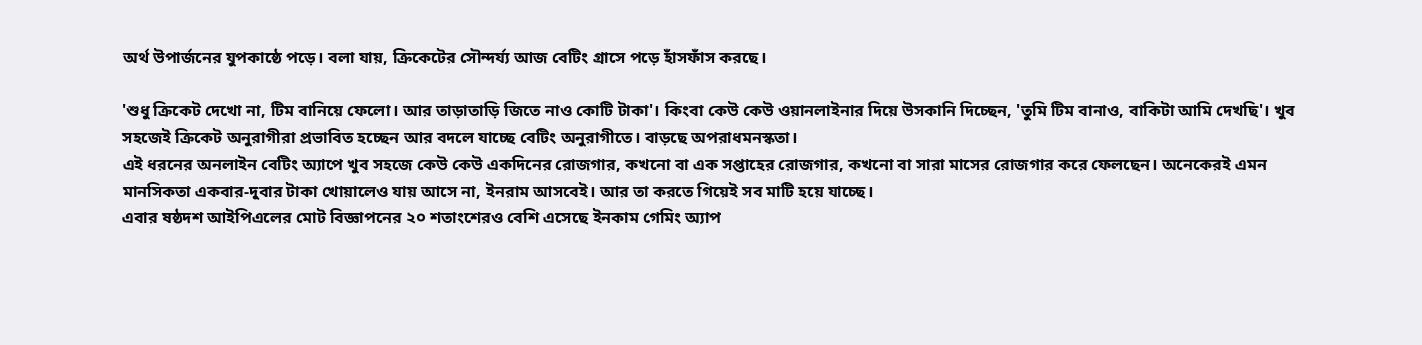অর্থ উপার্জনের যুপকাষ্ঠে পড়ে। বলা যায়, ক্রিকেটের সৌন্দর্য্য আজ বেটিং গ্রাসে পড়ে হাঁসফাঁস করছে।

'শুধু ক্রিকেট দেখো না, টিম বানিয়ে ফেলো। আর তাড়াতাড়ি জিতে নাও কোটি টাকা'। কিংবা কেউ কেউ ওয়ানলাইনার দিয়ে উসকানি দিচ্ছেন, 'তুমি টিম বানাও, বাকিটা আমি দেখছি'। খুব সহজেই ক্রিকেট অনুরাগীরা প্রভাবিত হচ্ছেন আর বদলে যাচ্ছে বেটিং অনুরাগীতে। বাড়ছে অপরাধমনস্কতা।
এই ধরনের অনলাইন বেটিং অ্যাপে খুব সহজে কেউ কেউ একদিনের রোজগার, কখনো বা এক সপ্তাহের রোজগার, কখনো বা সারা মাসের রোজগার করে ফেলছেন। অনেকেরই এমন মানসিকতা একবার-দুবার টাকা খোয়ালেও যায় আসে না, ইনরাম আসবেই। আর তা করতে গিয়েই সব মাটি হয়ে যাচ্ছে।
এবার ষষ্ঠদশ আইপিএলের মোট বিজ্ঞাপনের ২০ শতাংশেরও বেশি এসেছে ইনকাম গেমিং অ্যাপ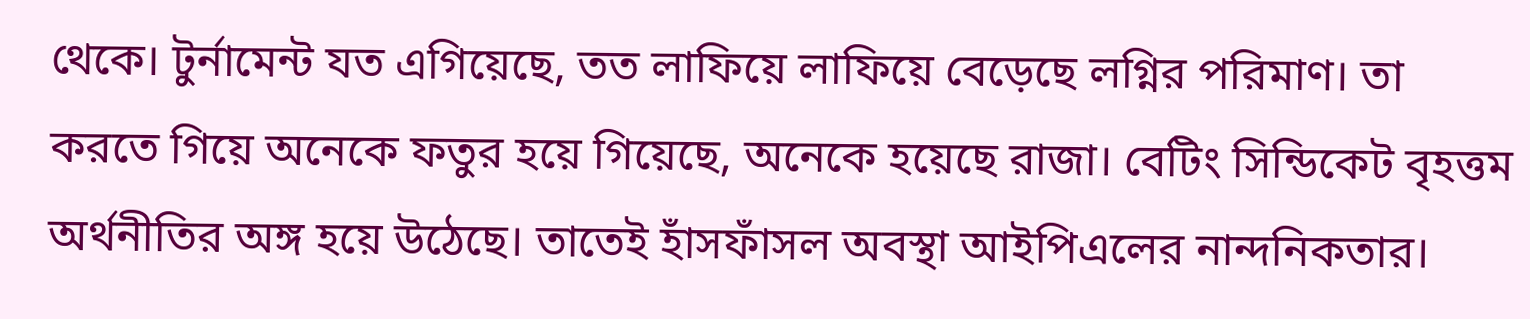থেকে। টুর্নামেন্ট যত এগিয়েছে, তত লাফিয়ে লাফিয়ে বেড়েছে লগ্নির পরিমাণ। তা করতে গিয়ে অনেকে ফতুর হয়ে গিয়েছে, অনেকে হয়েছে রাজা। বেটিং সিন্ডিকেট বৃহত্তম অর্থনীতির অঙ্গ হয়ে উঠেছে। তাতেই হাঁসফাঁসল অবস্থা আইপিএলের নান্দনিকতার।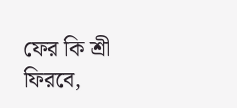ফের কি শ্রী ফিরবে,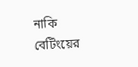নাকি বেটিংয়ের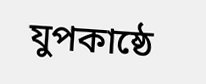যুপকাষ্ঠে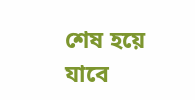শেষ হয়ে যাবে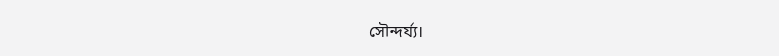সৌন্দর্য্য।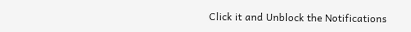Click it and Unblock the Notifications